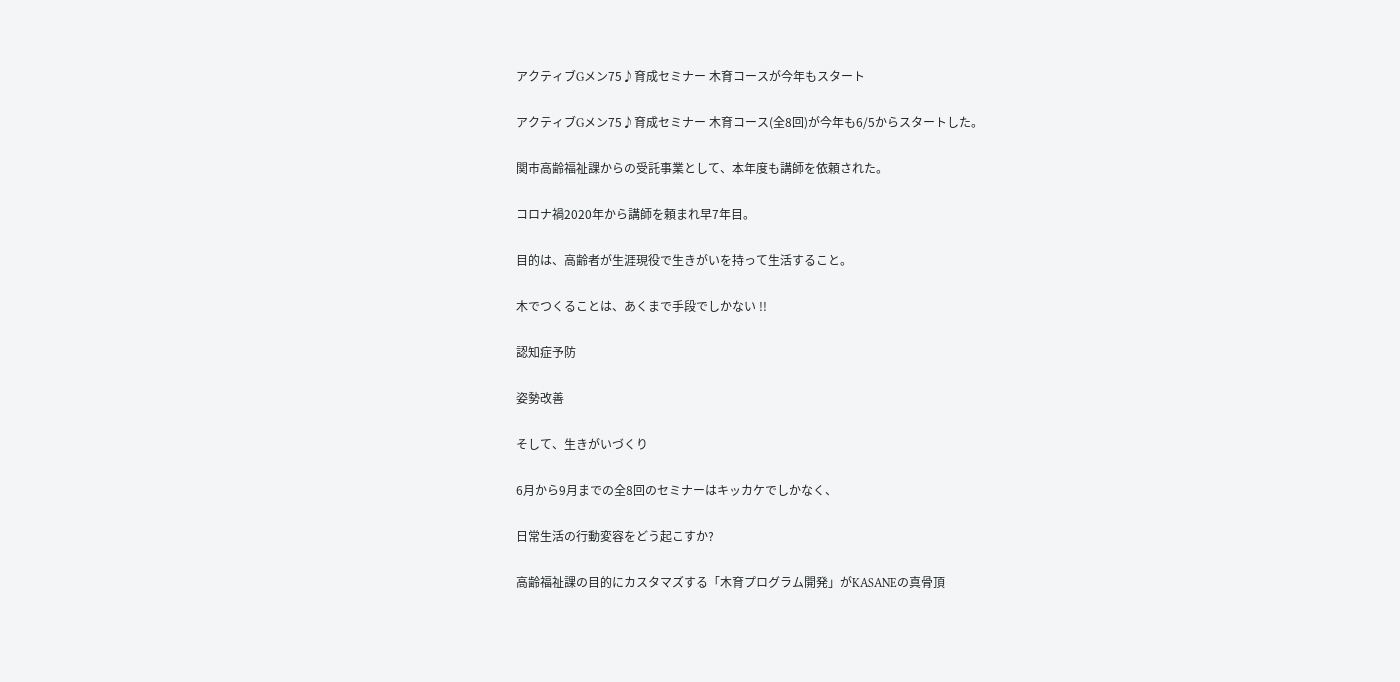アクティブGメン75♪育成セミナー 木育コースが今年もスタート

アクティブGメン75♪育成セミナー 木育コース(全8回)が今年も6/5からスタートした。

関市高齢福祉課からの受託事業として、本年度も講師を依頼された。

コロナ禍2020年から講師を頼まれ早7年目。

目的は、高齢者が生涯現役で生きがいを持って生活すること。

木でつくることは、あくまで手段でしかない !!

認知症予防

姿勢改善

そして、生きがいづくり

6月から9月までの全8回のセミナーはキッカケでしかなく、

日常生活の行動変容をどう起こすか?

高齢福祉課の目的にカスタマズする「木育プログラム開発」がKASANEの真骨頂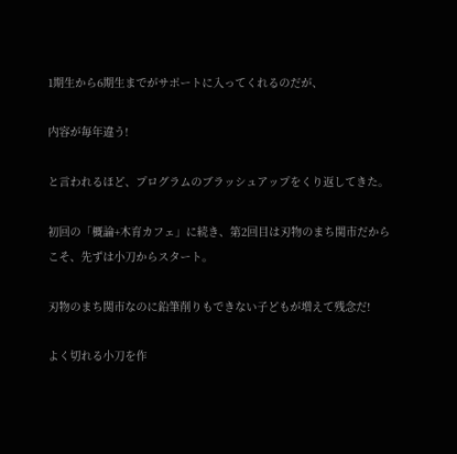1期生から6期生までがサポートに入ってくれるのだが、

内容が毎年違う!

と言われるほど、プログラムのブラッシュアップをくり返してきた。

初回の「概論+木育カフェ」に続き、第2回目は刃物のまち関市だからこそ、先ずは小刀からスタート。

刃物のまち関市なのに鉛筆削りもできない子どもが増えて残念だ!

よく切れる小刀を作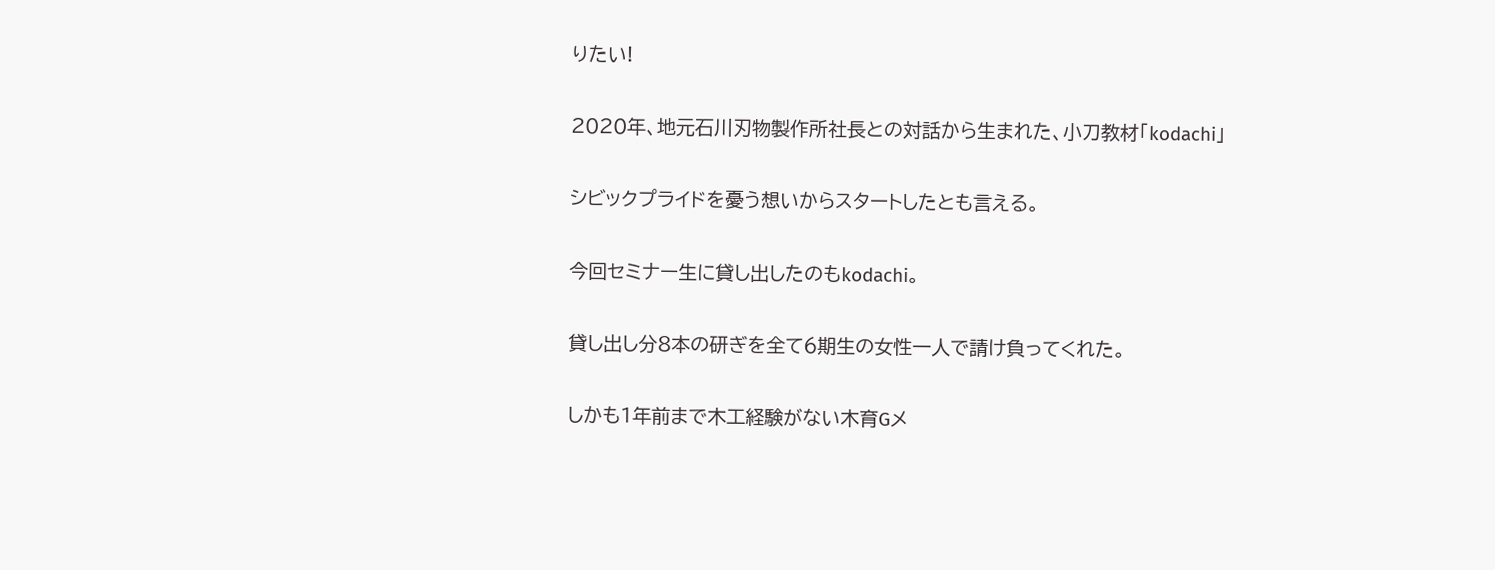りたい!

2020年、地元石川刃物製作所社長との対話から生まれた、小刀教材「kodachi」

シビックプライドを憂う想いからスタートしたとも言える。

今回セミナー生に貸し出したのもkodachi。

貸し出し分8本の研ぎを全て6期生の女性一人で請け負ってくれた。

しかも1年前まで木工経験がない木育Gメ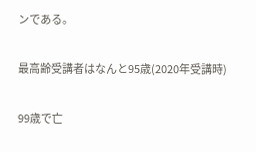ンである。

最高齢受講者はなんと95歳(2020年受講時)

99歳で亡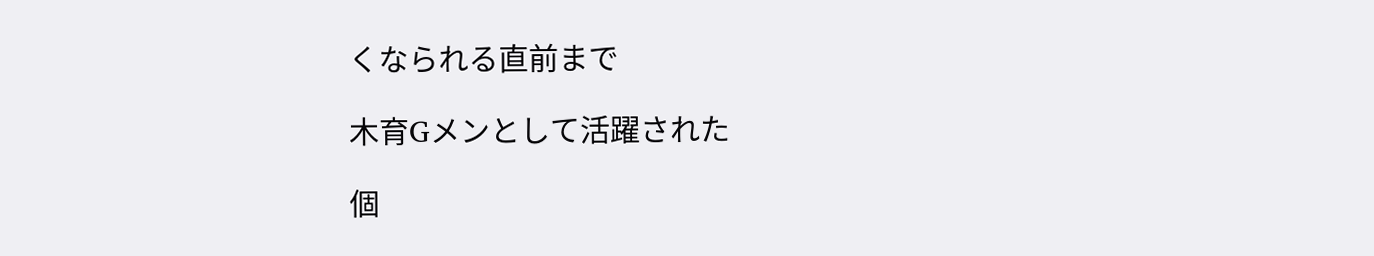くなられる直前まで

木育Gメンとして活躍された

個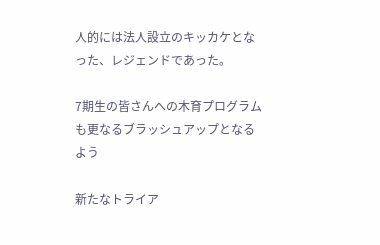人的には法人設立のキッカケとなった、レジェンドであった。

7期生の皆さんへの木育プログラムも更なるブラッシュアップとなるよう

新たなトライア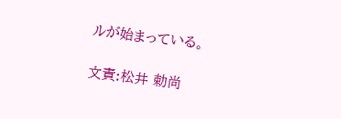ルが始まっている。

文責:松井 勅尚